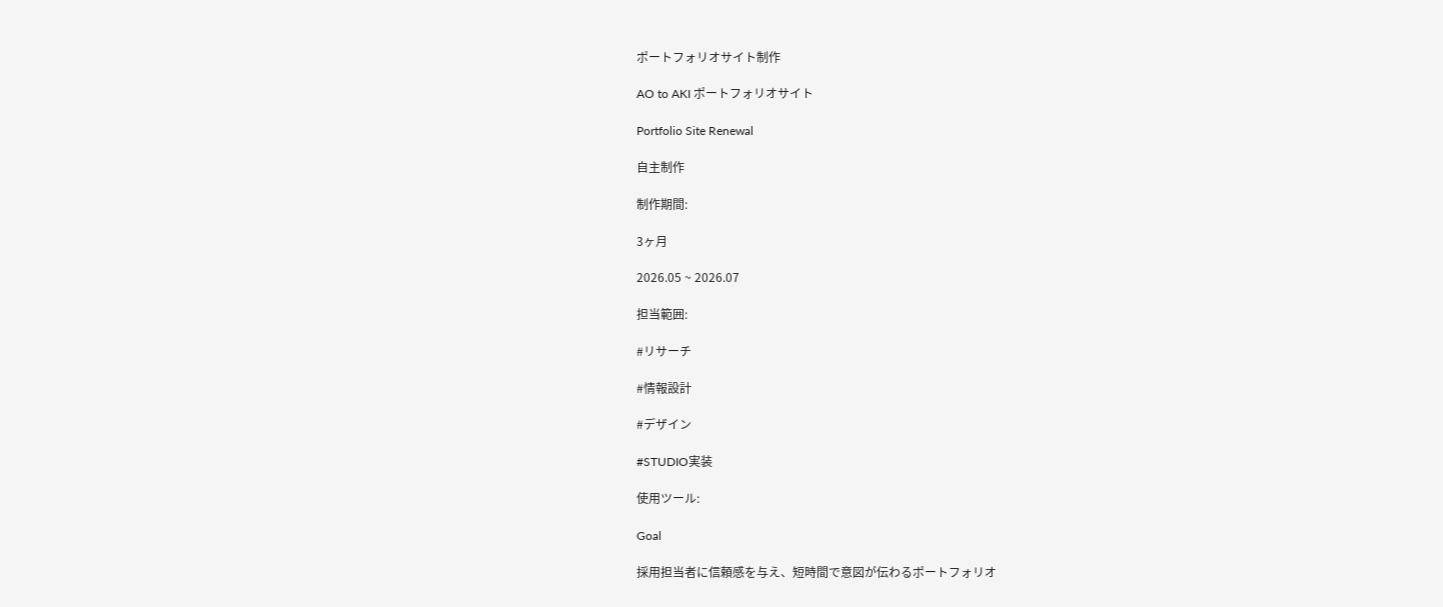ポートフォリオサイト制作

AO to AKI ポートフォリオサイト

Portfolio Site Renewal

自主制作

制作期間:

3ヶ月

2026.05 ~ 2026.07

担当範囲:

#リサーチ

#情報設計

#デザイン

#STUDIO実装

使用ツール:

Goal

採用担当者に信頼感を与え、短時間で意図が伝わるポートフォリオ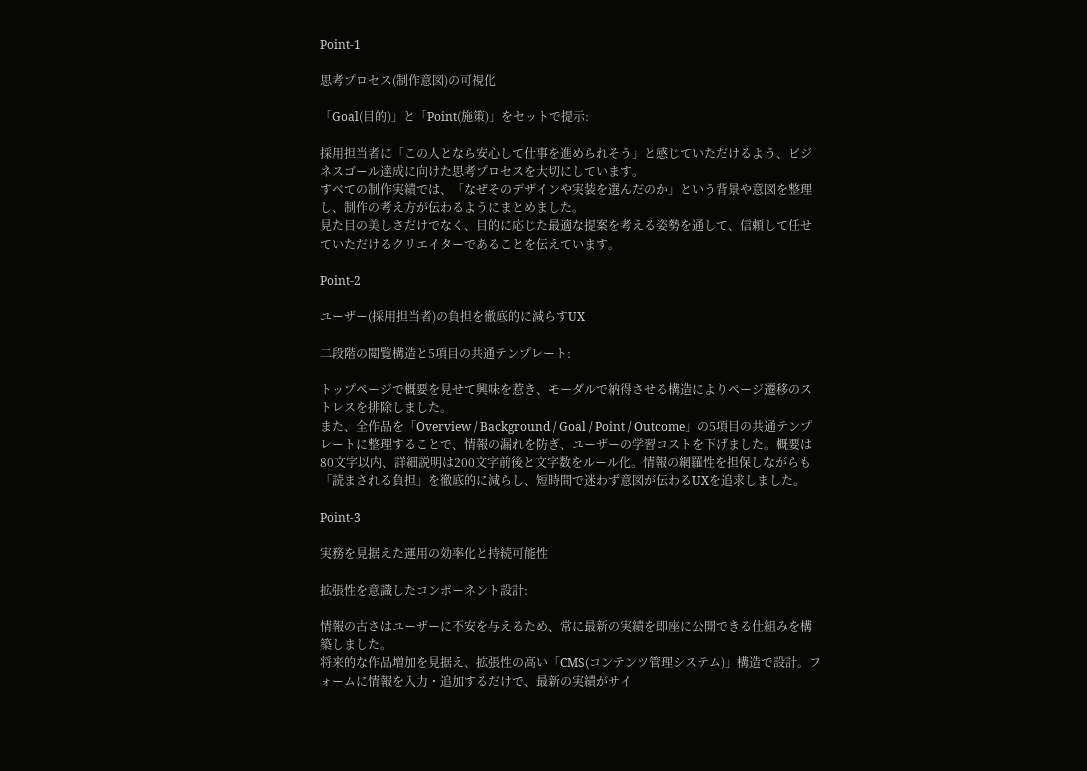Point-1

思考プロセス(制作意図)の可視化

「Goal(目的)」と「Point(施策)」をセットで提示:

採用担当者に「この人となら安心して仕事を進められそう」と感じていただけるよう、ビジネスゴール達成に向けた思考プロセスを大切にしています。
すべての制作実績では、「なぜそのデザインや実装を選んだのか」という背景や意図を整理し、制作の考え方が伝わるようにまとめました。
見た目の美しさだけでなく、目的に応じた最適な提案を考える姿勢を通して、信頼して任せていただけるクリエイターであることを伝えています。

Point-2

ユーザー(採用担当者)の負担を徹底的に減らすUX

二段階の閲覧構造と5項目の共通テンプレート:

トップページで概要を見せて興味を惹き、モーダルで納得させる構造によりページ遷移のストレスを排除しました。
また、全作品を「Overview / Background / Goal / Point / Outcome」の5項目の共通テンプレートに整理することで、情報の漏れを防ぎ、ユーザーの学習コストを下げました。概要は80文字以内、詳細説明は200文字前後と文字数をルール化。情報の網羅性を担保しながらも「読まされる負担」を徹底的に減らし、短時間で迷わず意図が伝わるUXを追求しました。

Point-3

実務を見据えた運用の効率化と持続可能性

拡張性を意識したコンポーネント設計:

情報の古さはユーザーに不安を与えるため、常に最新の実績を即座に公開できる仕組みを構築しました。
将来的な作品増加を見据え、拡張性の高い「CMS(コンテンツ管理システム)」構造で設計。フォームに情報を入力・追加するだけで、最新の実績がサイ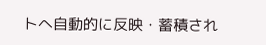トへ自動的に反映・蓄積され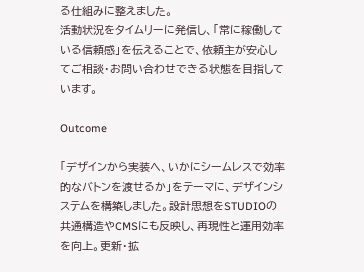る仕組みに整えました。
活動状況をタイムリーに発信し、「常に稼働している信頼感」を伝えることで、依頼主が安心してご相談・お問い合わせできる状態を目指しています。

Outcome

「デザインから実装へ、いかにシームレスで効率的なバトンを渡せるか」をテーマに、デザインシステムを構築しました。設計思想をSTUDIOの共通構造やCMSにも反映し、再現性と運用効率を向上。更新・拡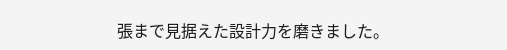張まで見据えた設計力を磨きました。